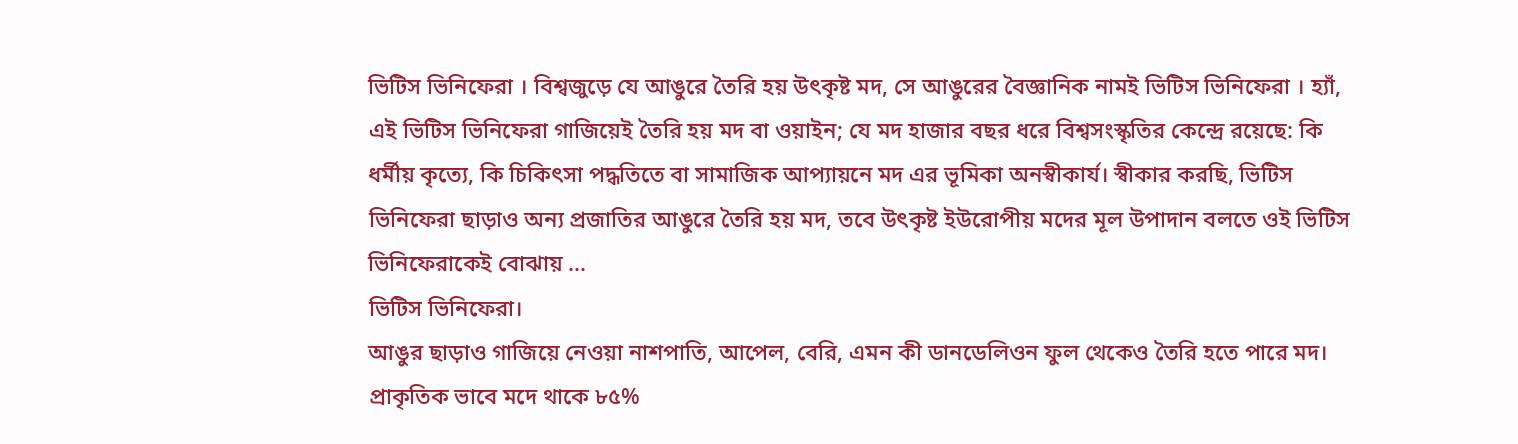ভিটিস ভিনিফেরা । বিশ্বজুড়ে যে আঙুরে তৈরি হয় উৎকৃষ্ট মদ, সে আঙুরের বৈজ্ঞানিক নামই ভিটিস ভিনিফেরা । হ্যাঁ, এই ভিটিস ভিনিফেরা গাজিয়েই তৈরি হয় মদ বা ওয়াইন; যে মদ হাজার বছর ধরে বিশ্বসংস্কৃতির কেন্দ্রে রয়েছে: কি ধর্মীয় কৃত্যে, কি চিকিৎসা পদ্ধতিতে বা সামাজিক আপ্যায়নে মদ এর ভূমিকা অনস্বীকার্য। স্বীকার করছি, ভিটিস ভিনিফেরা ছাড়াও অন্য প্রজাতির আঙুরে তৈরি হয় মদ, তবে উৎকৃষ্ট ইউরোপীয় মদের মূল উপাদান বলতে ওই ভিটিস ভিনিফেরাকেই বোঝায় ...
ভিটিস ভিনিফেরা।
আঙুর ছাড়াও গাজিয়ে নেওয়া নাশপাতি, আপেল, বেরি, এমন কী ডানডেলিওন ফুল থেকেও তৈরি হতে পারে মদ। প্রাকৃতিক ভাবে মদে থাকে ৮৫%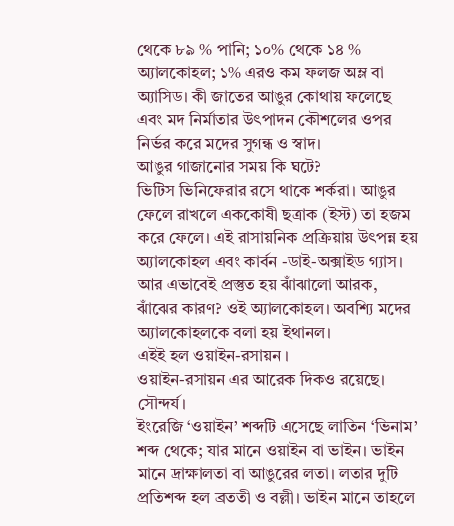থেকে ৮৯ % পানি; ১০% থেকে ১৪ % অ্যালকোহল; ১% এরও কম ফলজ অম্ল বা অ্যাসিড। কী জাতের আঙুর কোথায় ফলেছে এবং মদ নির্মাতার উৎপাদন কৌশলের ওপর নির্ভর করে মদের সুগন্ধ ও স্বাদ।
আঙুর গাজানোর সময় কি ঘটে?
ভিটিস ভিনিফেরার রসে থাকে শর্করা। আঙুর ফেলে রাখলে এককোষী ছত্রাক (ইস্ট) তা হজম করে ফেলে। এই রাসায়নিক প্রক্রিয়ায় উৎপন্ন হয় অ্যালকোহল এবং কার্বন -ডাই-অক্সাইড গ্যাস। আর এভাবেই প্রস্তুত হয় ঝাঁঝালো আরক, ঝাঁঝের কারণ? ওই অ্যালকোহল। অবশ্যি মদের অ্যালকোহলকে বলা হয় ইথানল।
এইই হল ওয়াইন-রসায়ন ।
ওয়াইন-রসায়ন এর আরেক দিকও রয়েছে। সৌন্দর্য।
ইংরেজি ‘ওয়াইন’ শব্দটি এসেছে লাতিন ‘ভিনাম’ শব্দ থেকে; যার মানে ওয়াইন বা ভাইন। ভাইন মানে দ্রাক্ষালতা বা আঙুরের লতা। লতার দুটি প্রতিশব্দ হল ব্রততী ও বল্লী। ভাইন মানে তাহলে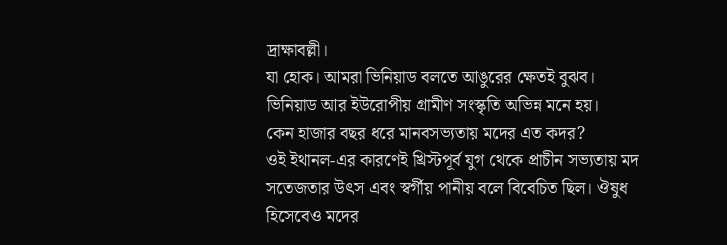দ্রাক্ষাবল্লী।
যা হোক। আমরা ভিনিয়াড বলতে আঙুরের ক্ষেতই বুঝব।
ভিনিয়াড আর ইউরোপীয় গ্রামীণ সংস্কৃতি অভিন্ন মনে হয়।
কেন হাজার বছর ধরে মানবসভ্যতায় মদের এত কদর?
ওই ইথানল-এর কারণেই খ্রিস্টপূর্ব যুগ থেকে প্রাচীন সভ্যতায় মদ সতেজতার উৎস এবং স্বর্গীয় পানীয় বলে বিবেচিত ছিল। ঔষুধ হিসেবেও মদের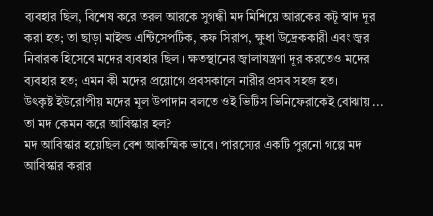ব্যবহার ছিল, বিশেষ করে তরল আরকে সুগন্ধী মদ মিশিয়ে আরকের কটূ স্বাদ দূর করা হত; তা ছাড়া মাইল্ড এন্টিসেপটিক, কফ সিরাপ, ক্ষুধা উদ্রেককারী এবং জ্বর নিবারক হিসেবে মদের ব্যবহার ছিল । ক্ষতস্থানের জ্বালাযন্ত্রণা দূর করতেও মদের ব্যবহার হত; এমন কী মদের প্রয়োগে প্রবসকালে নারীর প্রসব সহজ হত।
উৎকৃষ্ট ইউরোপীয় মদের মূল উপাদান বলতে ওই ভিটিস ভিনিফেরাকেই বোঝায় ...
তা মদ কেমন করে আবিস্কার হল?
মদ আবিস্কার হয়েছিল বেশ আকস্মিক ভাবে। পারস্যের একটি পুরনো গল্পে মদ আবিস্কার করার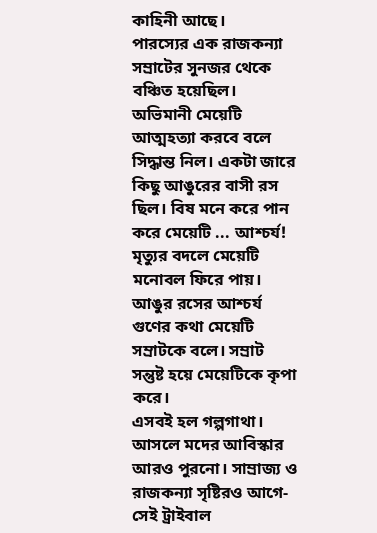কাহিনী আছে।
পারস্যের এক রাজকন্যা সম্রাটের সুনজর থেকে বঞ্চিত হয়েছিল। অভিমানী মেয়েটি আত্মহত্যা করবে বলে সিদ্ধান্ত নিল। একটা জারে কিছু আঙুরের বাসী রস ছিল। বিষ মনে করে পান করে মেয়েটি ... আশ্চর্য! মৃত্যুর বদলে মেয়েটি মনোবল ফিরে পায়। আঙুর রসের আশ্চর্য গুণের কথা মেয়েটি সম্রাটকে বলে। সম্রাট সন্তুষ্ট হয়ে মেয়েটিকে কৃপা করে।
এসবই হল গল্পগাথা। আসলে মদের আবিস্কার আরও পুরনো। সাম্রাজ্য ও রাজকন্যা সৃষ্টিরও আগে-সেই ট্রাইবাল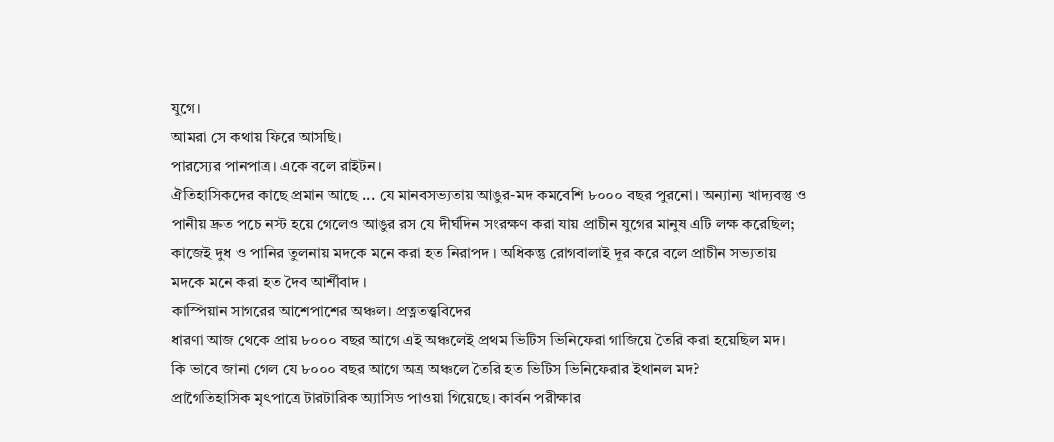যুগে।
আমরা সে কথায় ফিরে আসছি।
পারস্যের পানপাত্র। একে বলে রাইটন।
ঐতিহাসিকদের কাছে প্রমান আছে ... যে মানবসভ্যতায় আঙুর-মদ কমবেশি ৮০০০ বছর পুরনো। অন্যান্য খাদ্যবস্তু ও পানীয় দ্রুত পচে নস্ট হয়ে গেলেও আঙুর রস যে দীর্ঘদিন সংরক্ষণ করা যায় প্রাচীন যুগের মানুষ এটি লক্ষ করেছিল; কাজেই দুধ ও পানির তুলনায় মদকে মনে করা হত নিরাপদ । অধিকন্তু রোগবালাই দূর করে বলে প্রাচীন সভ্যতায় মদকে মনে করা হত দৈব আর্শীবাদ ।
কাস্পিয়ান সাগরের আশেপাশের অঞ্চল। প্রত্নতত্ত্ববিদের
ধারণা আজ থেকে প্রায় ৮০০০ বছর আগে এই অঞ্চলেই প্রথম ভিটিস ভিনিফেরা গাজিয়ে তৈরি করা হয়েছিল মদ।
কি ভাবে জানা গেল যে ৮০০০ বছর আগে অত্র অঞ্চলে তৈরি হত ভিটিস ভিনিফেরার ইথানল মদ?
প্রাগৈতিহাসিক মৃৎপাত্রে টারটারিক অ্যাসিড পাওয়া গিয়েছে। কার্বন পরীক্ষার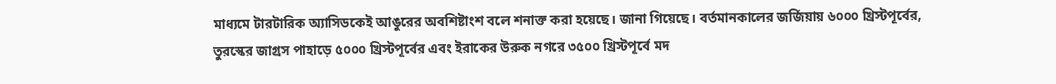মাধ্যমে টারটারিক অ্যাসিডকেই আঙুরের অবশিষ্টাংশ বলে শনাক্ত করা হয়েছে। জানা গিয়েছে। বর্তমানকালের জর্জিয়ায় ৬০০০ খ্রিস্টপূর্বের,
তুরস্কের জাগ্রস পাহাড়ে ৫০০০ খ্রিস্টপূর্বের এবং ইরাকের উরুক নগরে ৩৫০০ খ্রিস্টপূর্বে মদ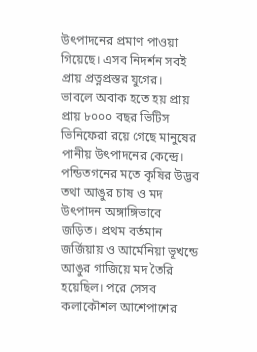উৎপাদনের প্রমাণ পাওয়া গিয়েছে। এসব নিদর্শন সবই প্রায় প্রত্নপ্রস্তর যুগের।
ভাবলে অবাক হতে হয় প্রায় প্রায় ৮০০০ বছর ভিটিস ভিনিফেরা রয়ে গেছে মানুষের পানীয় উৎপাদনের কেন্দ্রে।
পন্ডিতগনের মতে কৃষির উদ্ভব তথা আঙুর চাষ ও মদ উৎপাদন অঙ্গাঙ্গিভাবে জড়িত। প্রথম বর্তমান জর্জিয়ায় ও আর্মেনিয়া ভূখন্ডে আঙুর গাজিয়ে মদ তৈরি হয়েছিল। পরে সেসব কলাকৌশল আশেপাশের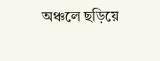অঞ্চলে ছড়িয়ে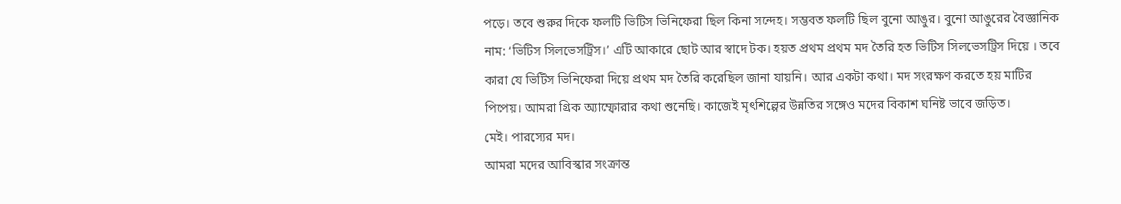পড়ে। তবে শুরুর দিকে ফলটি ভিটিস ভিনিফেরা ছিল কিনা সন্দেহ। সম্ভবত ফলটি ছিল বুনো আঙুর। বুনো আঙুরের বৈজ্ঞানিক নাম: ‘ভিটিস সিলভেসট্রিস।’ এটি আকারে ছোট আর স্বাদে টক। হয়ত প্রথম প্রথম মদ তৈরি হত ভিটিস সিলভেসট্রিস দিয়ে । তবে কারা যে ভিটিস ভিনিফেরা দিয়ে প্রথম মদ তৈরি করেছিল জানা যায়নি। আর একটা কথা। মদ সংরক্ষণ করতে হয় মাটির পিপেয়। আমরা গ্রিক অ্যাম্ফোরার কথা শুনেছি। কাজেই মৃৎশিল্পের উন্নতির সঙ্গেও মদের বিকাশ ঘনিষ্ট ভাবে জড়িত।
মেই। পারস্যের মদ।
আমরা মদের আবিস্কার সংক্রান্ত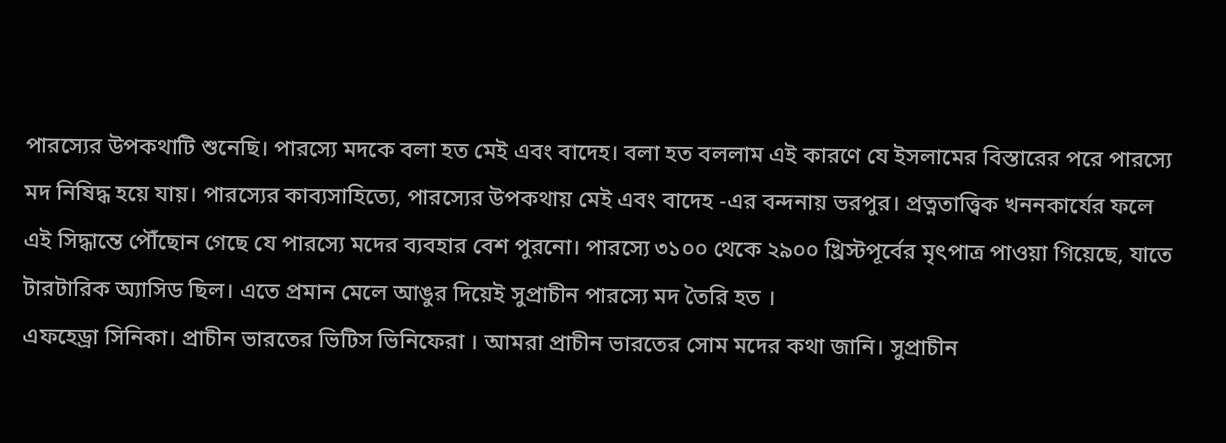পারস্যের উপকথাটি শুনেছি। পারস্যে মদকে বলা হত মেই এবং বাদেহ। বলা হত বললাম এই কারণে যে ইসলামের বিস্তারের পরে পারস্যে মদ নিষিদ্ধ হয়ে যায়। পারস্যের কাব্যসাহিত্যে, পারস্যের উপকথায় মেই এবং বাদেহ -এর বন্দনায় ভরপুর। প্রত্নতাত্ত্বিক খননকার্যের ফলে এই সিদ্ধান্তে পৌঁছোন গেছে যে পারস্যে মদের ব্যবহার বেশ পুরনো। পারস্যে ৩১০০ থেকে ২৯০০ খ্রিস্টপূর্বের মৃৎপাত্র পাওয়া গিয়েছে, যাতে টারটারিক অ্যাসিড ছিল। এতে প্রমান মেলে আঙুর দিয়েই সুপ্রাচীন পারস্যে মদ তৈরি হত ।
এফহেড্রা সিনিকা। প্রাচীন ভারতের ভিটিস ভিনিফেরা । আমরা প্রাচীন ভারতের সোম মদের কথা জানি। সুপ্রাচীন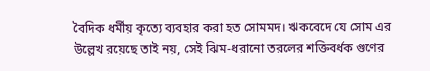বৈদিক ধর্মীয় কৃত্যে ব্যবহার করা হত সোমমদ। ঋকবেদে যে সোম এর উল্লেখ রয়েছে তাই নয়, সেই ঝিম-ধরানো তরলের শক্তিবর্ধক গুণের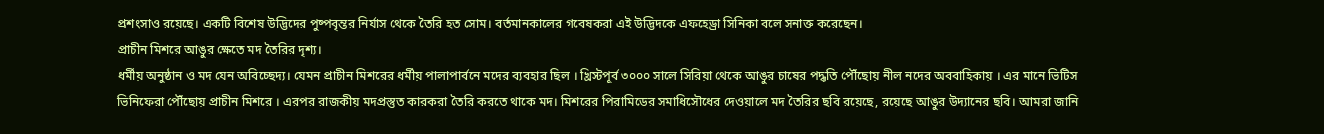প্রশংসাও রয়েছে। একটি বিশেষ উদ্ভিদের পুষ্পবৃন্তর নির্যাস থেকে তৈরি হত সোম। বর্তমানকালের গবেষকরা এই উদ্ভিদকে এফহেড্রা সিনিকা বলে সনাক্ত করেছেন।
প্রাচীন মিশরে আঙুর ক্ষেতে মদ তৈরির দৃশ্য।
ধর্মীয় অনুষ্ঠান ও মদ যেন অবিচ্ছেদ্য। যেমন প্রাচীন মিশরের ধর্মীয় পালাপার্বনে মদের ব্যবহার ছিল । খ্রিস্টপূর্ব ৩০০০ সালে সিরিয়া থেকে আঙুর চাষের পদ্ধতি পৌঁছোয় নীল নদের অববাহিকায় । এর মানে ভিটিস ভিনিফেরা পৌঁছোয় প্রাচীন মিশরে । এরপর রাজকীয় মদপ্রস্তুত কারকরা তৈরি করতে থাকে মদ। মিশরের পিরামিডের সমাধিসৌধের দেওয়ালে মদ তৈরির ছবি রয়েছে, রয়েছে আঙুর উদ্যানের ছবি। আমরা জানি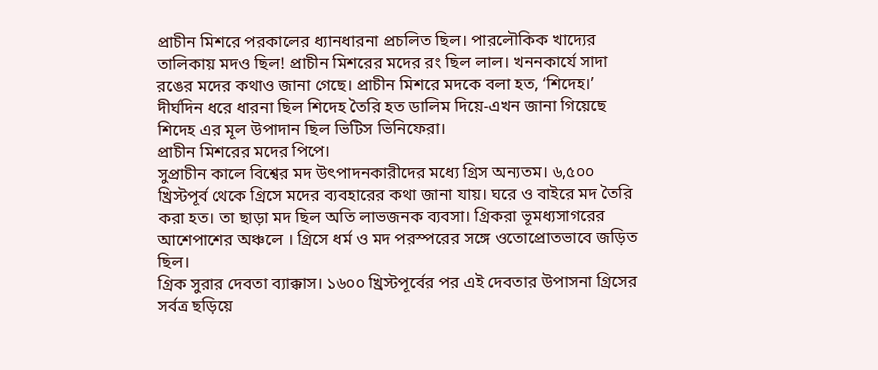প্রাচীন মিশরে পরকালের ধ্যানধারনা প্রচলিত ছিল। পারলৌকিক খাদ্যের তালিকায় মদও ছিল! প্রাচীন মিশরের মদের রং ছিল লাল। খননকার্যে সাদা রঙের মদের কথাও জানা গেছে। প্রাচীন মিশরে মদকে বলা হত, ‘শিদেহ।’ দীর্ঘদিন ধরে ধারনা ছিল শিদেহ তৈরি হত ডালিম দিয়ে-এখন জানা গিয়েছে শিদেহ এর মূল উপাদান ছিল ভিটিস ভিনিফেরা।
প্রাচীন মিশরের মদের পিপে।
সুপ্রাচীন কালে বিশ্বের মদ উৎপাদনকারীদের মধ্যে গ্রিস অন্যতম। ৬,৫০০ খ্রিস্টপূর্ব থেকে গ্রিসে মদের ব্যবহারের কথা জানা যায়। ঘরে ও বাইরে মদ তৈরি করা হত। তা ছাড়া মদ ছিল অতি লাভজনক ব্যবসা। গ্রিকরা ভূমধ্যসাগরের আশেপাশের অঞ্চলে । গ্রিসে ধর্ম ও মদ পরস্পরের সঙ্গে ওতোপ্রোতভাবে জড়িত ছিল।
গ্রিক সুরার দেবতা ব্যাক্কাস। ১৬০০ খ্রিস্টপূর্বের পর এই দেবতার উপাসনা গ্রিসের সর্বত্র ছড়িয়ে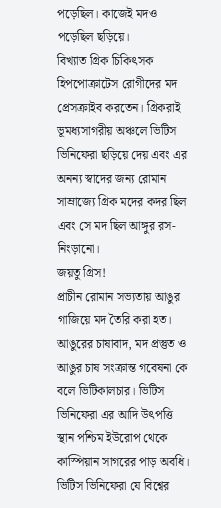পড়েছিল। কাজেই মদও পড়েছিল ছড়িয়ে।
বিখ্যাত গ্রিক চিকিৎসক হিপপোক্রাটেস রোগীদের মদ প্রেসক্রাইব করতেন। গ্রিকরাই ভূমধ্যসাগরীয় অঞ্চলে ভিটিস ভিনিফেরা ছড়িয়ে দেয় এবং এর অনন্য স্বাদের জন্য রোমান সাম্রাজ্যে গ্রিক মদের কদর ছিল এবং সে মদ ছিল আঙ্গুর রস-নিংড়ানো।
জয়তু গ্রিস!
প্রাচীন রোমান সভ্যতায় আঙুর গাজিয়ে মদ তৈরি করা হত।
আঙুরের চাষাবাদ, মদ প্রস্তুত ও আঙুর চাষ সংক্রান্ত গবেষনা কে বলে ভিটিকালচার। ভিটিস ভিনিফেরা এর আদি উৎপত্তি স্থান পশ্চিম ইউরোপ থেকে কাস্পিয়ান সাগরের পাড় অবধি। ভিটিস ভিনিফেরা যে বিশ্বের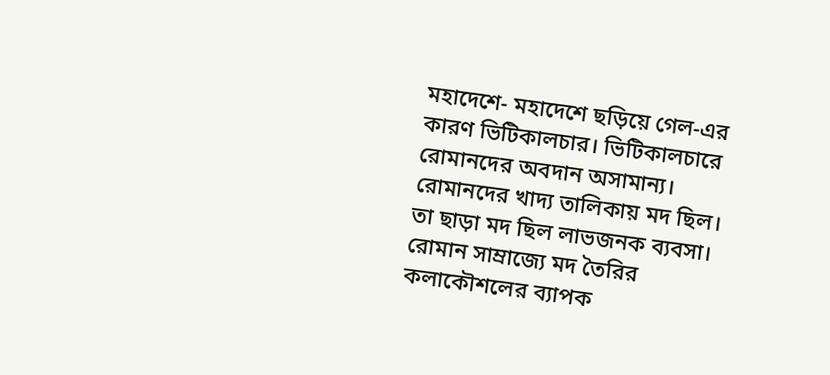মহাদেশে- মহাদেশে ছড়িয়ে গেল-এর কারণ ভিটিকালচার। ভিটিকালচারে রোমানদের অবদান অসামান্য। রোমানদের খাদ্য তালিকায় মদ ছিল। তা ছাড়া মদ ছিল লাভজনক ব্যবসা। রোমান সাম্রাজ্যে মদ তৈরির কলাকৌশলের ব্যাপক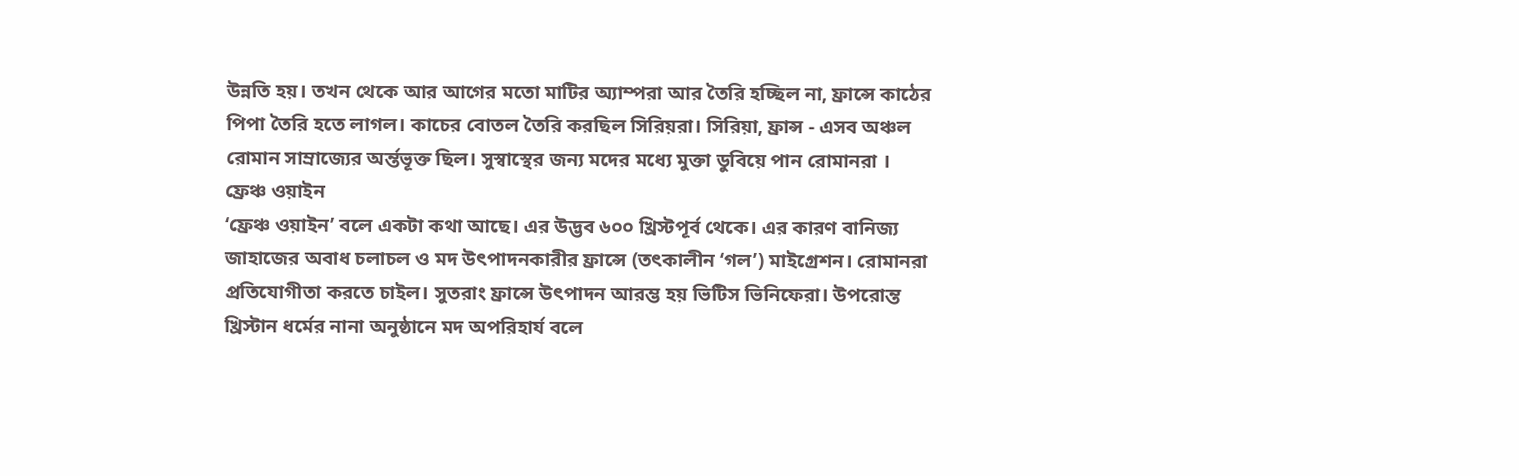উন্নতি হয়। তখন থেকে আর আগের মতো মাটির অ্যাম্পরা আর তৈরি হচ্ছিল না, ফ্রান্সে কাঠের পিপা তৈরি হতে লাগল। কাচের বোতল তৈরি করছিল সিরিয়রা। সিরিয়া, ফ্রান্স - এসব অঞ্চল রোমান সাম্রাজ্যের অর্ন্তভূক্ত ছিল। সুস্বাস্থের জন্য মদের মধ্যে মুক্তা ডুবিয়ে পান রোমানরা ।
ফ্রেঞ্চ ওয়াইন
‘ফ্রেঞ্চ ওয়াইন’ বলে একটা কথা আছে। এর উদ্ভব ৬০০ খ্রিস্টপূর্ব থেকে। এর কারণ বানিজ্য জাহাজের অবাধ চলাচল ও মদ উৎপাদনকারীর ফ্রান্সে (তৎকালীন ‘গল’) মাইগ্রেশন। রোমানরা প্রতিযোগীতা করতে চাইল। সুতরাং ফ্রান্সে উৎপাদন আরম্ভ হয় ভিটিস ভিনিফেরা। উপরোন্ত খ্রিস্টান ধর্মের নানা অনুষ্ঠানে মদ অপরিহার্য বলে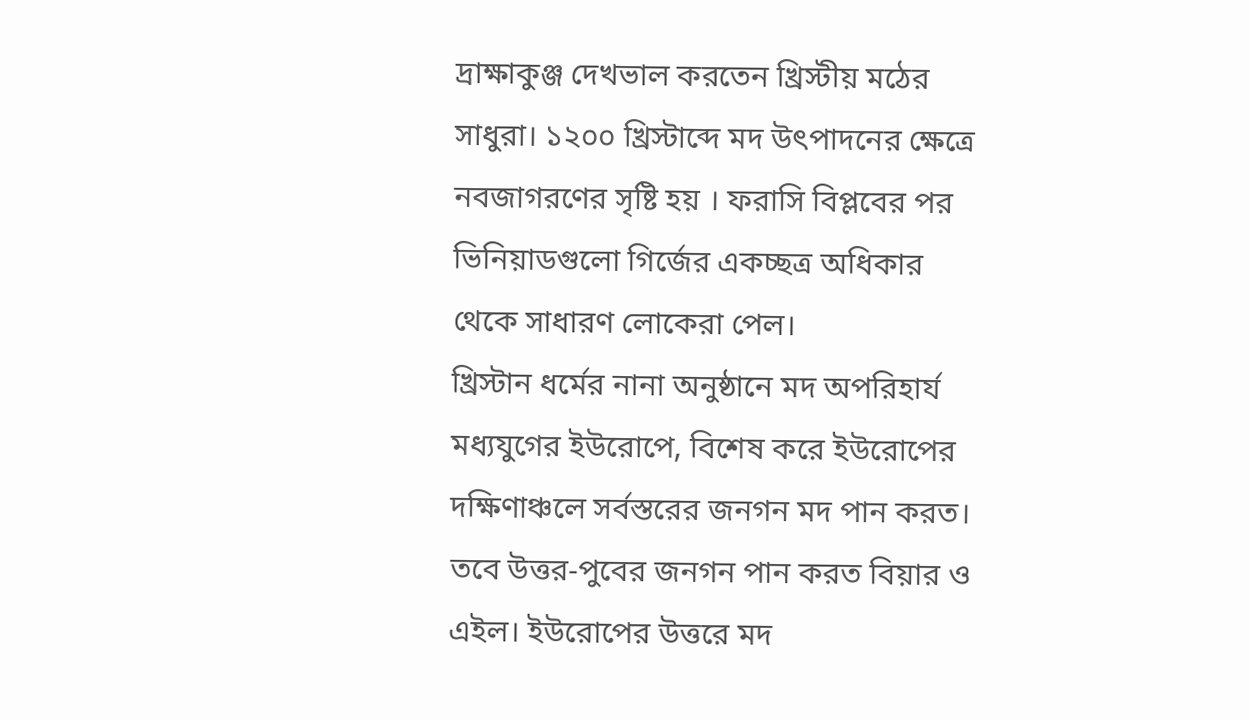দ্রাক্ষাকুঞ্জ দেখভাল করতেন খ্রিস্টীয় মঠের সাধুরা। ১২০০ খ্রিস্টাব্দে মদ উৎপাদনের ক্ষেত্রে নবজাগরণের সৃষ্টি হয় । ফরাসি বিপ্লবের পর ভিনিয়াডগুলো গির্জের একচ্ছত্র অধিকার থেকে সাধারণ লোকেরা পেল।
খ্রিস্টান ধর্মের নানা অনুষ্ঠানে মদ অপরিহার্য
মধ্যযুগের ইউরোপে, বিশেষ করে ইউরোপের দক্ষিণাঞ্চলে সর্বস্তরের জনগন মদ পান করত। তবে উত্তর-পুবের জনগন পান করত বিয়ার ও এইল। ইউরোপের উত্তরে মদ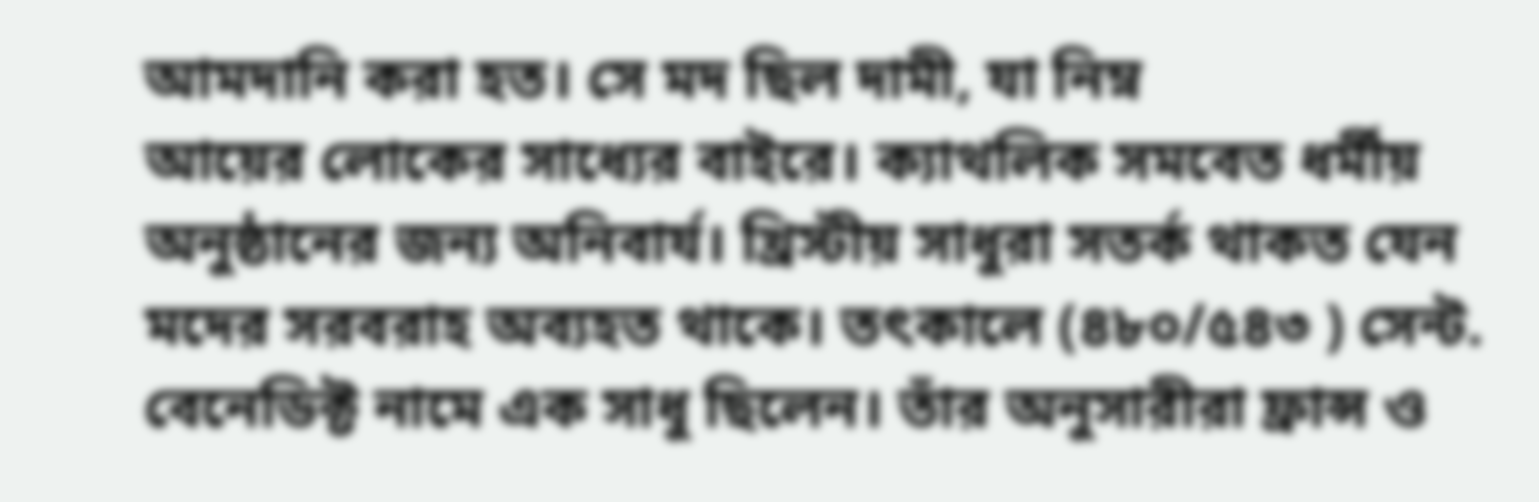আমদানি করা হত। সে মদ ছিল দামী, যা নিম্ন
আয়ের লোকের সাধ্যের বাইরে। ক্যাথলিক সমবেত ধর্মীয় অনুষ্ঠানের জন্য অনিবার্য। খ্রিস্টীয় সাধুরা সতর্ক থাকত যেন মদের সরবরাহ অব্যহত থাকে। তৎকালে (৪৮০/৫৪৩ ) সেন্ট. বেনেডিক্ট নামে এক সাধু ছিলেন। তাঁর অনুসারীরা ফ্রান্স ও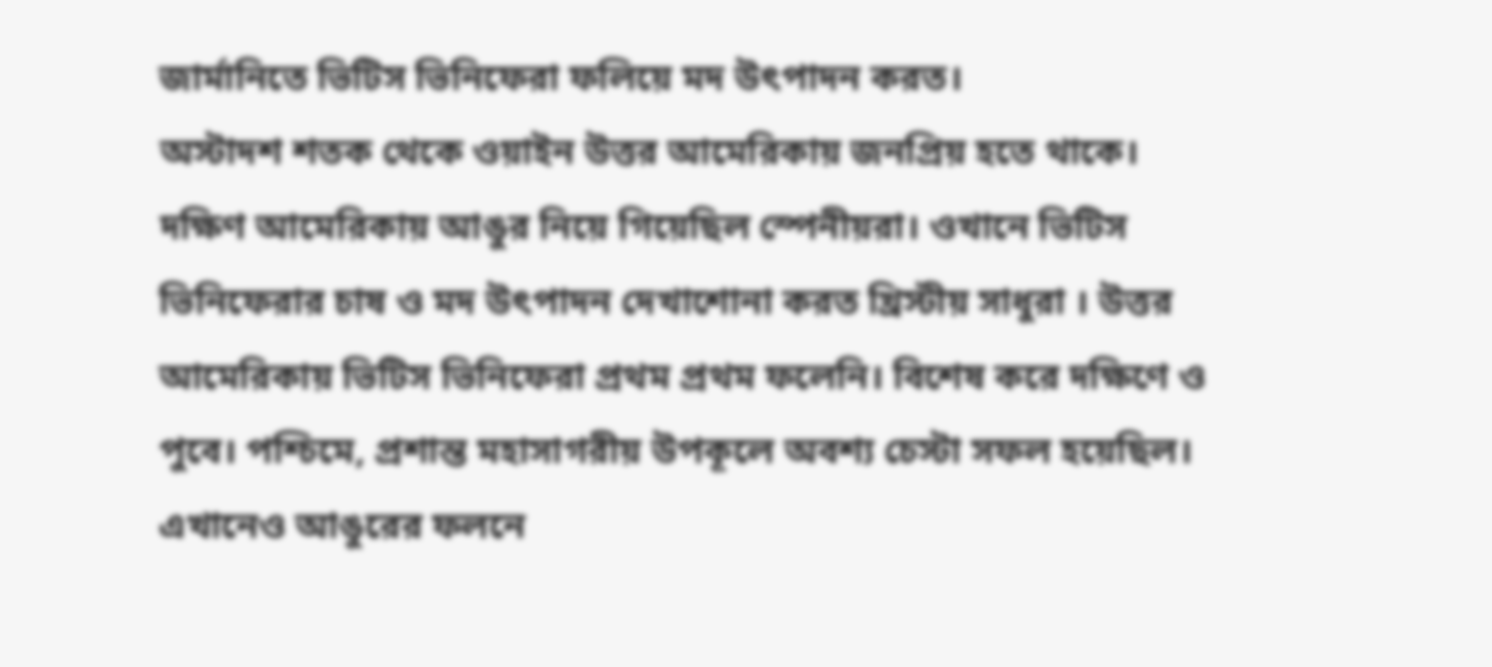জার্মানিতে ভিটিস ভিনিফেরা ফলিয়ে মদ উৎপাদন করত।
অস্টাদশ শতক থেকে ওয়াইন উত্তর আমেরিকায় জনপ্রিয় হতে থাকে।
দক্ষিণ আমেরিকায় আঙুর নিয়ে গিয়েছিল স্পেনীয়রা। ওখানে ভিটিস ভিনিফেরার চাষ ও মদ উৎপাদন দেখাশোনা করত খ্রিস্টীয় সাধুরা । উত্তর আমেরিকায় ভিটিস ভিনিফেরা প্রথম প্রথম ফলেনি। বিশেষ করে দক্ষিণে ও পুবে। পশ্চিমে, প্রশান্ত মহাসাগরীয় উপকূলে অবশ্য চেস্টা সফল হয়েছিল। এখানেও আঙুরের ফলনে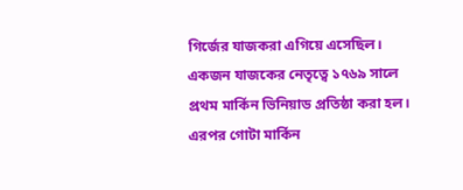গির্জের যাজকরা এগিয়ে এসেছিল। একজন যাজকের নেতৃত্বে ১৭৬৯ সালে প্রথম মার্কিন ভিনিয়াড প্রতিষ্ঠা করা হল। এরপর গোটা মার্কিন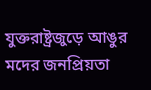যুক্তরাষ্ট্রজুড়ে আঙুর মদের জনপ্রিয়তা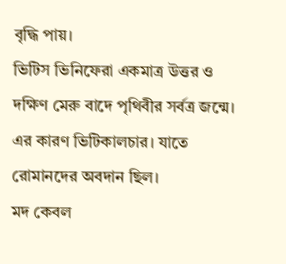বৃদ্ধি পায়।
ভিটিস ভিনিফেরা একমাত্র উত্তর ও দক্ষিণ মেরু বাদে পৃথিবীর সর্বত্র জন্মে। এর কারণ ভিটিকালচার। যাতে রোমানদের অবদান ছিল।
মদ কেবল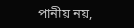পানীয় নয়,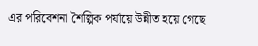এর পরিবেশনা শৈল্পিক পর্যায়ে উন্নীত হয়ে গেছে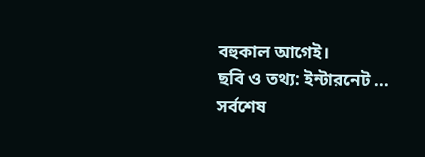বহুকাল আগেই।
ছবি ও তথ্য: ইন্টারনেট ...
সর্বশেষ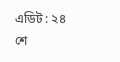এডিট : ২৪ শে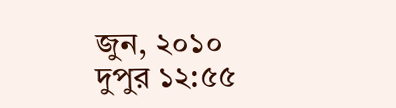জুন, ২০১০ দুপুর ১২:৫৫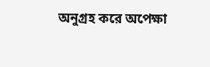অনুগ্রহ করে অপেক্ষা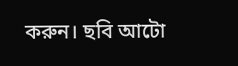করুন। ছবি আটো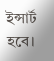ইন্সার্ট হবে।